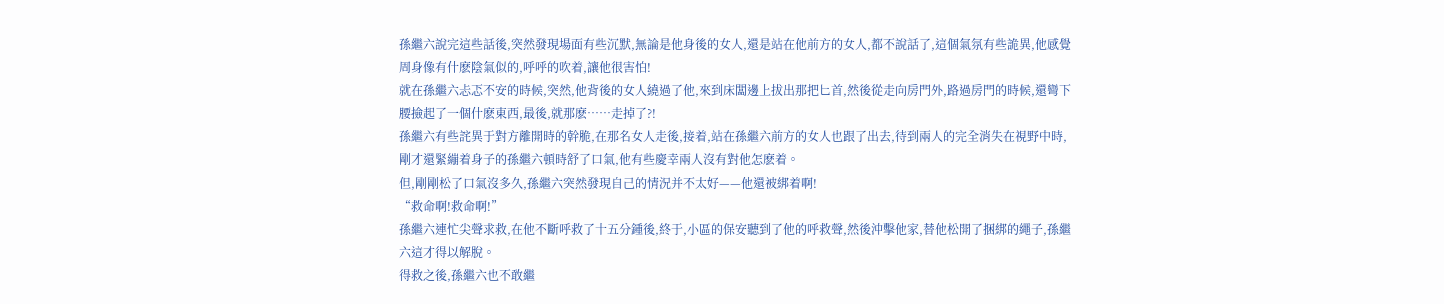孫繼六說完這些話後,突然發現場面有些沉默,無論是他身後的女人,還是站在他前方的女人,都不說話了,這個氣氛有些詭異,他感覺周身像有什麽陰氣似的,呼呼的吹着,讓他很害怕!
就在孫繼六忐忑不安的時候,突然,他背後的女人繞過了他,來到床闆邊上拔出那把匕首,然後從走向房門外,路過房門的時候,還彎下腰撿起了一個什麽東西,最後,就那麽……走掉了?!
孫繼六有些詫異于對方離開時的幹脆,在那名女人走後,接着,站在孫繼六前方的女人也跟了出去,待到兩人的完全消失在視野中時,剛才還緊繃着身子的孫繼六頓時舒了口氣,他有些慶幸兩人沒有對他怎麽着。
但,剛剛松了口氣沒多久,孫繼六突然發現自己的情況并不太好——他還被綁着啊!
“救命啊!救命啊!”
孫繼六連忙尖聲求救,在他不斷呼救了十五分鍾後,終于,小區的保安聽到了他的呼救聲,然後沖擊他家,替他松開了捆綁的繩子,孫繼六這才得以解脫。
得救之後,孫繼六也不敢繼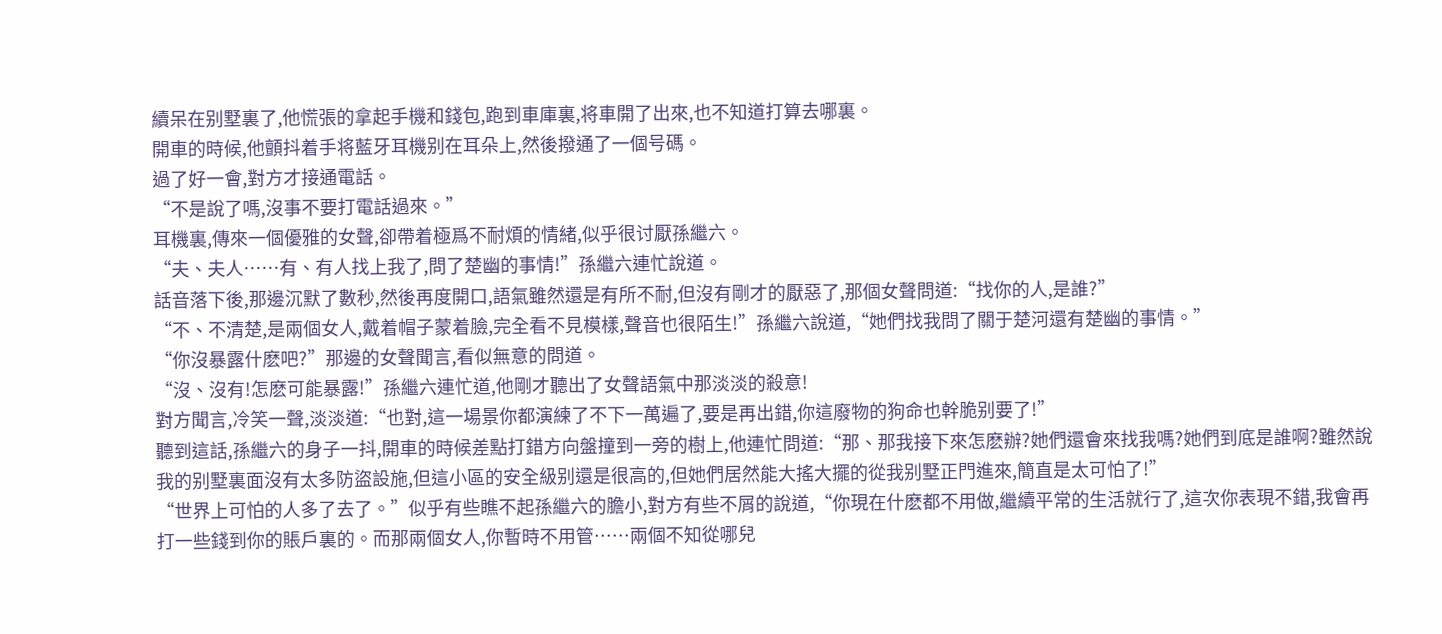續呆在别墅裏了,他慌張的拿起手機和錢包,跑到車庫裏,将車開了出來,也不知道打算去哪裏。
開車的時候,他顫抖着手将藍牙耳機别在耳朵上,然後撥通了一個号碼。
過了好一會,對方才接通電話。
“不是說了嗎,沒事不要打電話過來。”
耳機裏,傳來一個優雅的女聲,卻帶着極爲不耐煩的情緒,似乎很讨厭孫繼六。
“夫、夫人……有、有人找上我了,問了楚幽的事情!”孫繼六連忙說道。
話音落下後,那邊沉默了數秒,然後再度開口,語氣雖然還是有所不耐,但沒有剛才的厭惡了,那個女聲問道:“找你的人,是誰?”
“不、不清楚,是兩個女人,戴着帽子蒙着臉,完全看不見模樣,聲音也很陌生!”孫繼六說道,“她們找我問了關于楚河還有楚幽的事情。”
“你沒暴露什麽吧?”那邊的女聲聞言,看似無意的問道。
“沒、沒有!怎麽可能暴露!”孫繼六連忙道,他剛才聽出了女聲語氣中那淡淡的殺意!
對方聞言,冷笑一聲,淡淡道:“也對,這一場景你都演練了不下一萬遍了,要是再出錯,你這廢物的狗命也幹脆别要了!”
聽到這話,孫繼六的身子一抖,開車的時候差點打錯方向盤撞到一旁的樹上,他連忙問道:“那、那我接下來怎麽辦?她們還會來找我嗎?她們到底是誰啊?雖然說我的别墅裏面沒有太多防盜設施,但這小區的安全級别還是很高的,但她們居然能大搖大擺的從我别墅正門進來,簡直是太可怕了!”
“世界上可怕的人多了去了。”似乎有些瞧不起孫繼六的膽小,對方有些不屑的說道,“你現在什麽都不用做,繼續平常的生活就行了,這次你表現不錯,我會再打一些錢到你的賬戶裏的。而那兩個女人,你暫時不用管……兩個不知從哪兒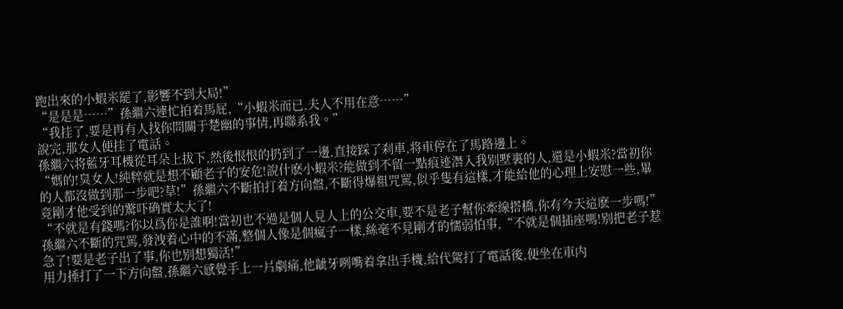跑出來的小蝦米罷了,影響不到大局!”
“是是是……”孫繼六連忙拍着馬屁,“小蝦米而已,夫人不用在意……”
“我挂了,要是再有人找你問關于楚幽的事情,再聯系我。”
說完,那女人便挂了電話。
孫繼六将藍牙耳機從耳朵上拔下,然後恨恨的扔到了一邊,直接踩了刹車,将車停在了馬路邊上。
“媽的!臭女人!純粹就是想不顧老子的安危!說什麽小蝦米?能做到不留一點痕迹潛入我别墅裏的人,還是小蝦米?當初你的人都沒做到那一步吧?草!”孫繼六不斷拍打着方向盤,不斷得爆粗咒罵,似乎隻有這樣,才能給他的心理上安慰一些,畢竟剛才他受到的驚吓确實太大了!
“不就是有錢嗎?你以爲你是誰啊!當初也不過是個人見人上的公交車,要不是老子幫你牽線搭橋,你有今天這麽一步嗎!”孫繼六不斷的咒罵,發洩着心中的不滿,整個人像是個瘋子一樣,絲毫不見剛才的懦弱怕事,“不就是個插座嗎!别把老子惹急了!要是老子出了事,你也别想獨活!”
用力捶打了一下方向盤,孫繼六感覺手上一片劇痛,他龇牙咧嘴着拿出手機,給代駕打了電話後,便坐在車内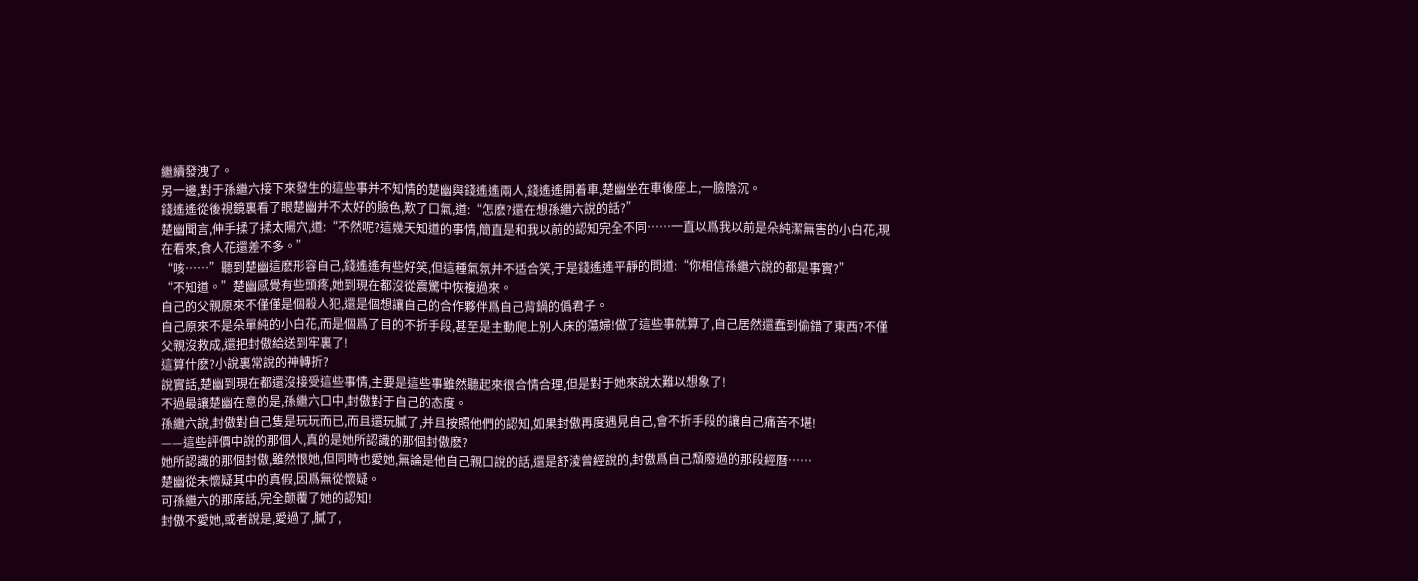繼續發洩了。
另一邊,對于孫繼六接下來發生的這些事并不知情的楚幽與錢遙遙兩人,錢遙遙開着車,楚幽坐在車後座上,一臉陰沉。
錢遙遙從後視鏡裏看了眼楚幽并不太好的臉色,歎了口氣,道:“怎麽?還在想孫繼六說的話?”
楚幽聞言,伸手揉了揉太陽穴,道:“不然呢?這幾天知道的事情,簡直是和我以前的認知完全不同……一直以爲我以前是朵純潔無害的小白花,現在看來,食人花還差不多。”
“咳……”聽到楚幽這麽形容自己,錢遙遙有些好笑,但這種氣氛并不适合笑,于是錢遙遙平靜的問道:“你相信孫繼六說的都是事實?”
“不知道。”楚幽感覺有些頭疼,她到現在都沒從震驚中恢複過來。
自己的父親原來不僅僅是個殺人犯,還是個想讓自己的合作夥伴爲自己背鍋的僞君子。
自己原來不是朵單純的小白花,而是個爲了目的不折手段,甚至是主動爬上别人床的蕩婦!做了這些事就算了,自己居然還蠢到偷錯了東西?不僅父親沒救成,還把封傲給送到牢裏了!
這算什麽?小說裏常說的神轉折?
說實話,楚幽到現在都還沒接受這些事情,主要是這些事雖然聽起來很合情合理,但是對于她來說太難以想象了!
不過最讓楚幽在意的是,孫繼六口中,封傲對于自己的态度。
孫繼六說,封傲對自己隻是玩玩而已,而且還玩膩了,并且按照他們的認知,如果封傲再度遇見自己,會不折手段的讓自己痛苦不堪!
——這些評價中說的那個人,真的是她所認識的那個封傲麽?
她所認識的那個封傲,雖然恨她,但同時也愛她,無論是他自己親口說的話,還是舒淩曾經說的,封傲爲自己頹廢過的那段經曆……
楚幽從未懷疑其中的真假,因爲無從懷疑。
可孫繼六的那席話,完全颠覆了她的認知!
封傲不愛她,或者說是,愛過了,膩了,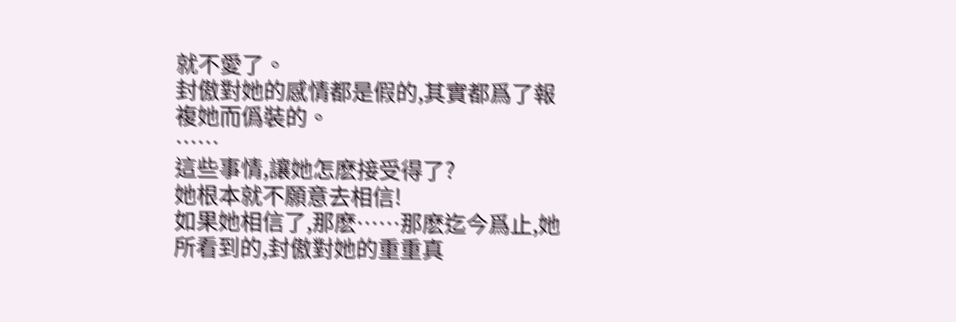就不愛了。
封傲對她的感情都是假的,其實都爲了報複她而僞裝的。
……
這些事情,讓她怎麽接受得了?
她根本就不願意去相信!
如果她相信了,那麽……那麽迄今爲止,她所看到的,封傲對她的重重真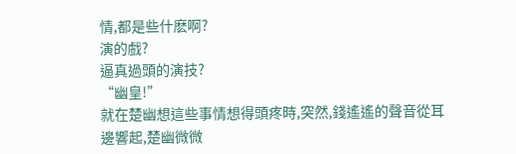情,都是些什麽啊?
演的戲?
逼真過頭的演技?
“幽皇!”
就在楚幽想這些事情想得頭疼時,突然,錢遙遙的聲音從耳邊響起,楚幽微微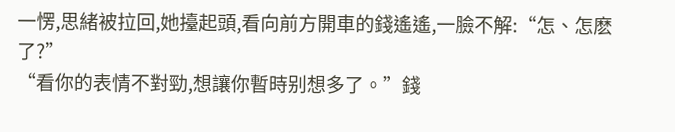一愣,思緒被拉回,她擡起頭,看向前方開車的錢遙遙,一臉不解:“怎、怎麽了?”
“看你的表情不對勁,想讓你暫時别想多了。”錢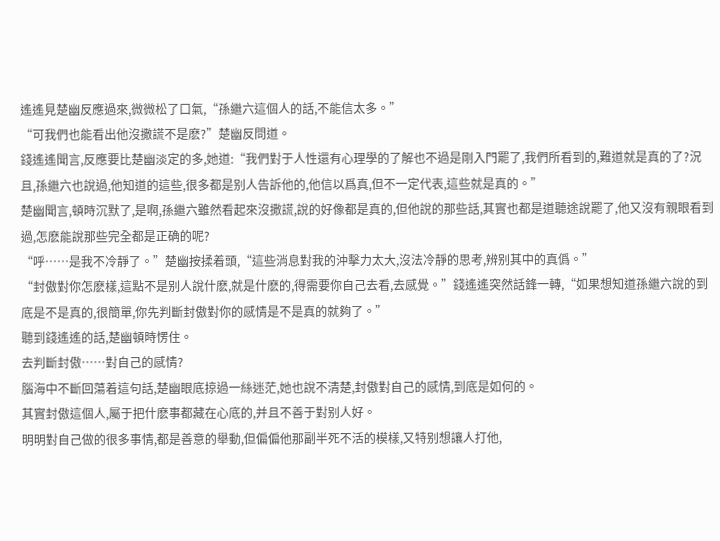遙遙見楚幽反應過來,微微松了口氣,“孫繼六這個人的話,不能信太多。”
“可我們也能看出他沒撒謊不是麽?”楚幽反問道。
錢遙遙聞言,反應要比楚幽淡定的多,她道:“我們對于人性還有心理學的了解也不過是剛入門罷了,我們所看到的,難道就是真的了?況且,孫繼六也說過,他知道的這些,很多都是别人告訴他的,他信以爲真,但不一定代表,這些就是真的。”
楚幽聞言,頓時沉默了,是啊,孫繼六雖然看起來沒撒謊,說的好像都是真的,但他說的那些話,其實也都是道聽途說罷了,他又沒有親眼看到過,怎麽能說那些完全都是正确的呢?
“呼……是我不冷靜了。”楚幽按揉着頭,“這些消息對我的沖擊力太大,沒法冷靜的思考,辨别其中的真僞。”
“封傲對你怎麽樣,這點不是别人說什麽,就是什麽的,得需要你自己去看,去感覺。”錢遙遙突然話鋒一轉,“如果想知道孫繼六說的到底是不是真的,很簡單,你先判斷封傲對你的感情是不是真的就夠了。”
聽到錢遙遙的話,楚幽頓時愣住。
去判斷封傲……對自己的感情?
腦海中不斷回蕩着這句話,楚幽眼底掠過一絲迷茫,她也說不清楚,封傲對自己的感情,到底是如何的。
其實封傲這個人,屬于把什麽事都藏在心底的,并且不善于對别人好。
明明對自己做的很多事情,都是善意的舉動,但偏偏他那副半死不活的模樣,又特别想讓人打他,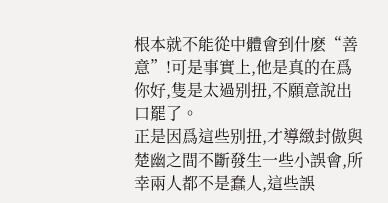根本就不能從中體會到什麽“善意”!可是事實上,他是真的在爲你好,隻是太過别扭,不願意說出口罷了。
正是因爲這些别扭,才導緻封傲與楚幽之間不斷發生一些小誤會,所幸兩人都不是蠢人,這些誤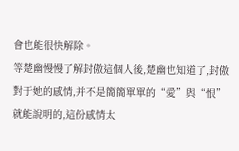會也能很快解除。
等楚幽慢慢了解封傲這個人後,楚幽也知道了,封傲對于她的感情,并不是簡簡單單的“愛”與“恨”就能說明的,這份感情太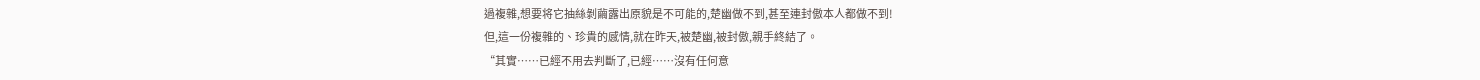過複雜,想要将它抽絲剝繭露出原貌是不可能的,楚幽做不到,甚至連封傲本人都做不到!
但,這一份複雜的、珍貴的感情,就在昨天,被楚幽,被封傲,親手終結了。
“其實……已經不用去判斷了,已經……沒有任何意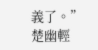義了。”
楚幽輕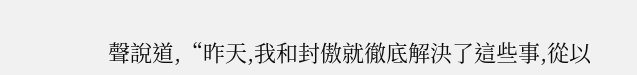聲說道,“昨天,我和封傲就徹底解決了這些事,從以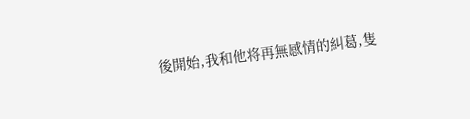後開始,我和他将再無感情的糾葛,隻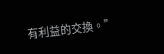有利益的交換。”